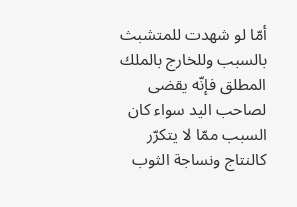أمّا لو شهدت للمتشبث بالسبب وللخارج بالملك المطلق فإنّه يقضى لصاحب اليد سواء كان السبب ممّا لا يتكرّر كالنتاج ونساجة الثوب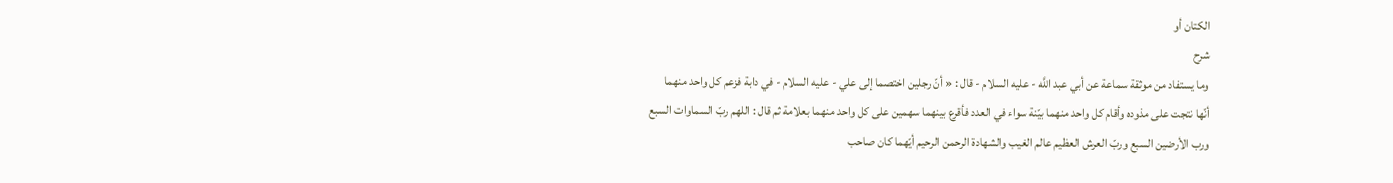الكتان أو
شرح
وما يستفاد من موثقة سماعة عن أبي عبد اللَّه - عليه السلام - قال : « أنّ رجلين اختصما إلى علي - عليه السلام - في دابة فزعم كل واحد منهما أنّها نتجت على مذوده وأقام كل واحد منهما بيّنة سواء في العدد فأقرع بينهما سهمين على كل واحد منهما بعلامة ثم قال : اللهم ربّ السماوات السبع ورب الأرضين السبع وربّ العرش العظيم عالم الغيب والشهادة الرحمن الرحيم أيّهما كان صاحب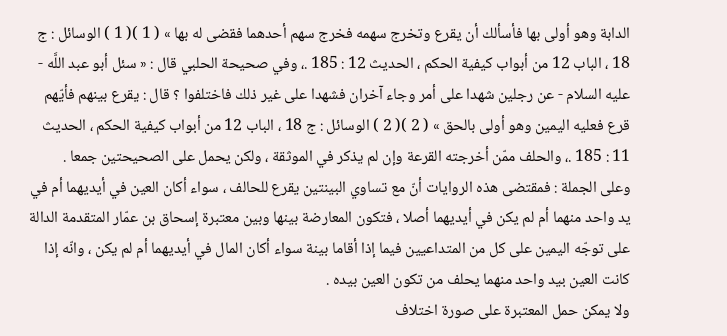الدابة وهو أولى بها فأسألك أن يقرع وتخرج سهمه فخرج سهم أحدهما فقضى له بها » ( 1 )( 1 ) الوسائل : ج 18 ، الباب 12 من أبواب كيفية الحكم ، الحديث 12 : 185 .، وفي صحيحة الحلبي قال : « سئل أبو عبد اللَّه - عليه السلام - عن رجلين شهدا على أمر وجاء آخران فشهدا على غير ذلك فاختلفوا ؟ قال : يقرع بينهم فأيّهم قرع فعليه اليمين وهو أولى بالحق » ( 2 )( 2 ) الوسائل : ج 18 ، الباب 12 من أبواب كيفية الحكم ، الحديث 11 : 185 .، والحلف ممّن أخرجته القرعة وإن لم يذكر في الموثقة ، ولكن يحمل على الصحيحتين جمعا .
وعلى الجملة : فمقتضى هذه الروايات أنّ مع تساوي البينتين يقرع للحالف ، سواء أكان العين في أيديهما أم في يد واحد منهما أم لم يكن في أيديهما أصلا ، فتكون المعارضة بينها وبين معتبرة إسحاق بن عمّار المتقدمة الدالة على توجّه اليمين على كل من المتداعيين فيما إذا أقاما بينة سواء أكان المال في أيديهما أم لم يكن ، وانّه إذا كانت العين بيد واحد منهما يحلف من تكون العين بيده .
ولا يمكن حمل المعتبرة على صورة اختلاف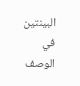البينتين في الوصف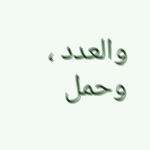والعدد ، وحمل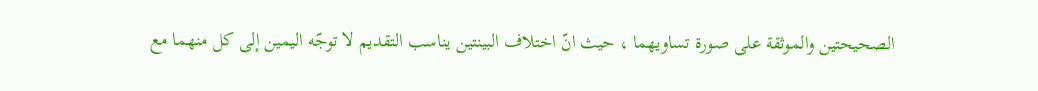الصحيحتين والموثقة على صورة تساويهما ، حيث انّ اختلاف البينتين يناسب التقديم لا توجّه اليمين إلى كل منهما مع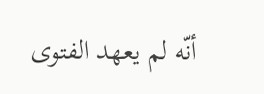أنّه لم يعهد الفتوى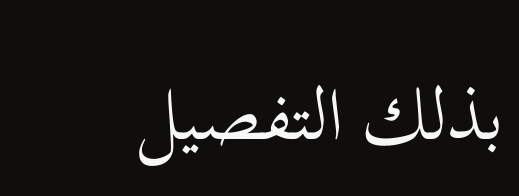بذلك التفصيل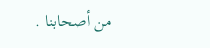من أصحابنا .